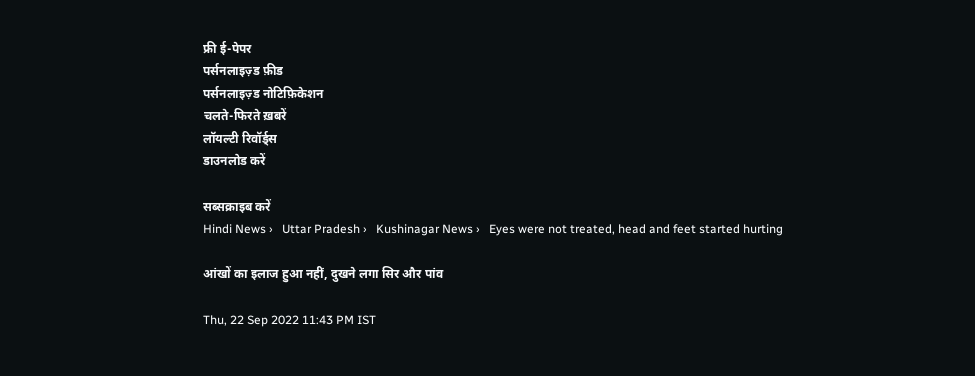फ्री ई-पेपर
पर्सनलाइज़्ड फ़ीड
पर्सनलाइज़्ड नोटिफ़िकेशन
चलते-फिरते ख़बरें
लॉयल्टी रिवॉर्ड्स
डाउनलोड करें

सब्सक्राइब करें
Hindi News ›   Uttar Pradesh ›   Kushinagar News ›   Eyes were not treated, head and feet started hurting

आंखों का इलाज हुआ नहीं, दुखने लगा सिर और पांव

Thu, 22 Sep 2022 11:43 PM IST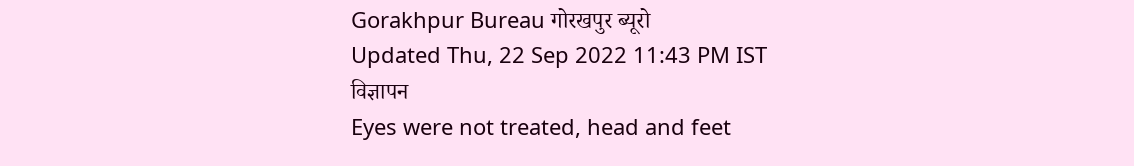Gorakhpur Bureau गोरखपुर ब्यूरो
Updated Thu, 22 Sep 2022 11:43 PM IST
विज्ञापन
Eyes were not treated, head and feet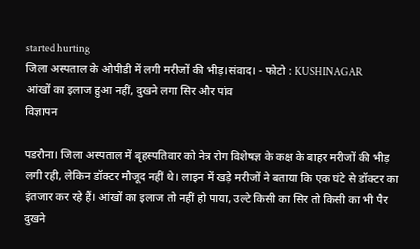started hurting
जिला अस्पताल के ओपीडी में लगी मरीजों की भीड़।संवाद। - फोटो : KUSHINAGAR
आंखों का इलाज हुआ नहीं, दुखने लगा सिर और पांव
विज्ञापन

पडरौना। जिला अस्पताल में बृहस्पतिवार को नेत्र रोग विशेषज्ञ के कक्ष के बाहर मरीजों की भीड़ लगी रही, लेकिन डॉक्टर मौजूद नहीं थे। लाइन में खड़े मरीजों ने बताया कि एक घंटे से डॉक्टर का इंतजार कर रहे हैं। आंखों का इलाज तो नहीं हो पाया, उल्टे किसी का सिर तो किसी का भी पैर दुखने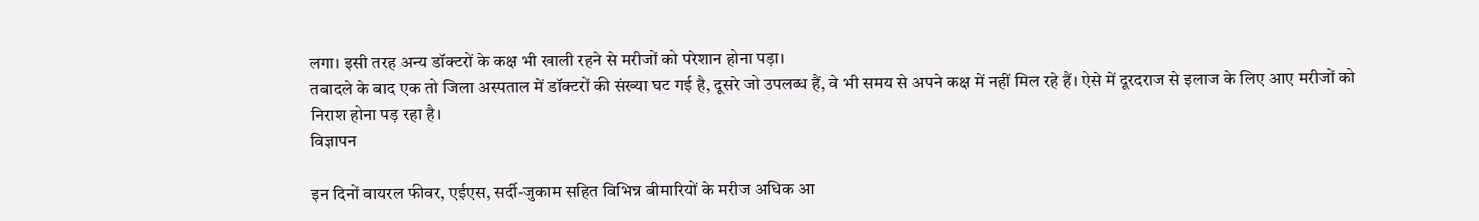लगा। इसी तरह अन्य डॉक्टरों के कक्ष भी खाली रहने से मरीजों को परेशान होना पड़ा।
तबादले के बाद एक तो जिला अस्पताल में डॉक्टरों की संख्या घट गई है, दूसरे जो उपलब्ध हैं, वे भी समय से अपने कक्ष में नहीं मिल रहे हैं। ऐसे में दूरदराज से इलाज के लिए आए मरीजों को निराश होना पड़ रहा है।
विज्ञापन

इन दिनों वायरल फीवर, एईएस, सर्दी-जुकाम सहित विभिन्न बीमारियों के मरीज अधिक आ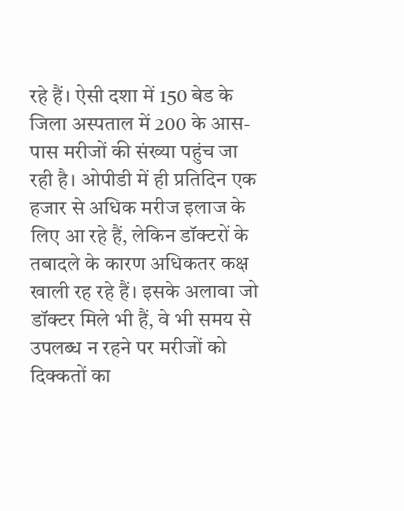रहे हैं। ऐसी दशा में 150 बेड के जिला अस्पताल में 200 के आस-पास मरीजों की संख्या पहुंच जा रही है। ओपीडी में ही प्रतिदिन एक हजार से अधिक मरीज इलाज के लिए आ रहे हैं, लेकिन डॉक्टरों के तबादले के कारण अधिकतर कक्ष खाली रह रहे हैं। इसके अलावा जो डॉक्टर मिले भी हैं, वे भी समय से उपलब्ध न रहने पर मरीजों को दिक्कतों का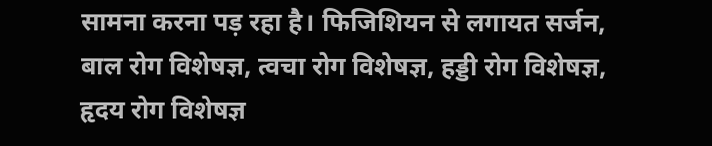सामना करना पड़ रहा है। फिजिशियन से लगायत सर्जन, बाल रोग विशेषज्ञ, त्वचा रोग विशेषज्ञ, हड्डी रोग विशेषज्ञ, हृदय रोग विशेषज्ञ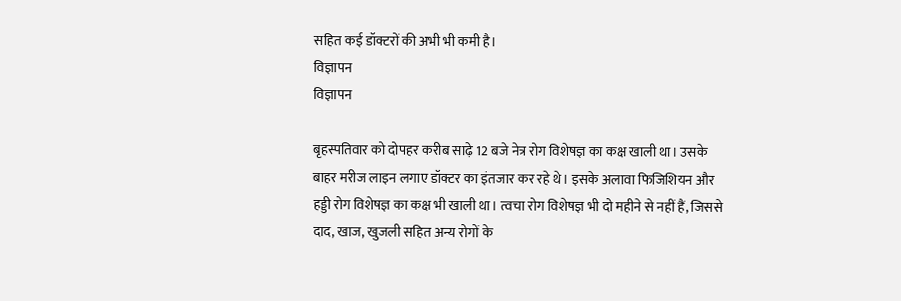सहित कई डॉक्टरों की अभी भी कमी है।
विज्ञापन
विज्ञापन

बृहस्पतिवार को दोपहर करीब साढ़े 12 बजे नेत्र रोग विशेषज्ञ का कक्ष खाली था। उसके बाहर मरीज लाइन लगाए डॉक्टर का इंतजार कर रहे थे। इसके अलावा फिजिशियन और हड्डी रोग विशेषज्ञ का कक्ष भी खाली था। त्वचा रोग विशेषज्ञ भी दो महीने से नहीं हैं, जिससे दाद, खाज, खुजली सहित अन्य रोगों के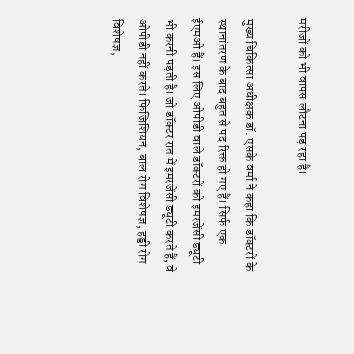मरीजों को भी वापस लौटना पड़ रहा है।

मुख्य चिकित्सा अधीक्षक डॉ. एसके वर्मा ने कहा कि डॉक्टरों के स्थानांतरण के बाद बहुत से पद रिक्त हो गए हैं। सिर्फ एक ईएमओ हैं। इस लिए ओपीडी वाले डॉक्टरों को इमरजेंसी ड्यूटी भी करनी पड़ती है। जो डॉक्टर रात में इमरजेंसी ड्यूटी करते हैं, वे ओपीडी नहीं करते। फिजिशियन, बाल रोग विशेषज्ञ, हड्डी रोग विशेषज्ञ,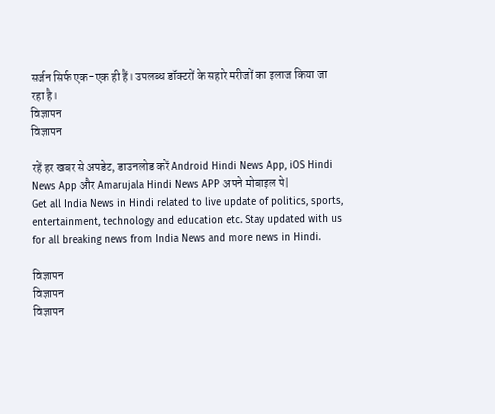सर्जन सिर्फ एक-एक ही हैं। उपलब्ध डॉक्टरों के सहारे मरीजों का इलाज किया जा रहा है।
विज्ञापन
विज्ञापन

रहें हर खबर से अपडेट, डाउनलोड करें Android Hindi News App, iOS Hindi News App और Amarujala Hindi News APP अपने मोबाइल पे|
Get all India News in Hindi related to live update of politics, sports, entertainment, technology and education etc. Stay updated with us for all breaking news from India News and more news in Hindi.

विज्ञापन
विज्ञापन
विज्ञापन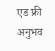एड फ्री अनुभव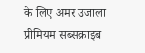के लिए अमर उजाला प्रीमियम सब्सक्राइब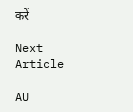करें

Next Article

AU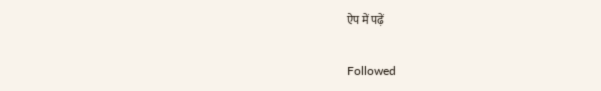ऐप में पढ़ें

Followed